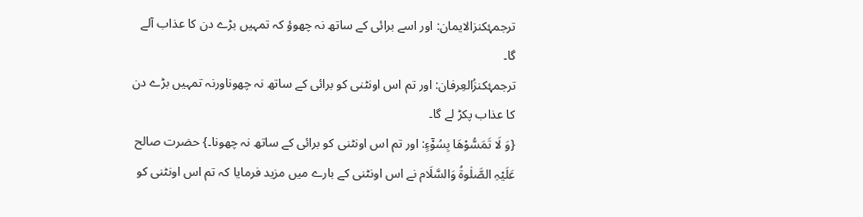ترجمۂکنزالایمان: اور اسے برائی کے ساتھ نہ چھوؤ کہ تمہیں بڑے دن کا عذاب آلے گا۔
ترجمۂکنزُالعِرفان: اور تم اس اونٹنی کو برائی کے ساتھ نہ چھوناورنہ تمہیں بڑے دن کا عذاب پکڑ لے گا۔
{وَ لَا تَمَسُّوْهَا بِسُوْٓءٍ: اور تم اس اونٹنی کو برائی کے ساتھ نہ چھونا۔} حضرت صالح عَلَیْہِ الصَّلٰوۃُ وَالسَّلَام نے اس اونٹنی کے بارے میں مزید فرمایا کہ تم اس اونٹنی کو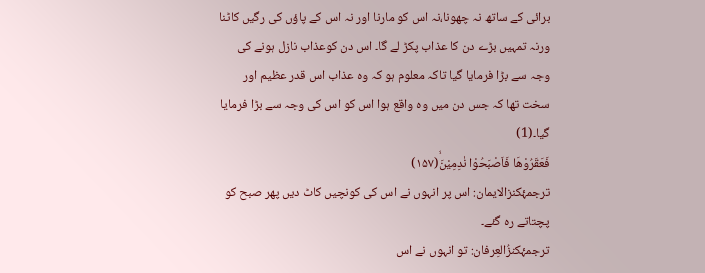برائی کے ساتھ نہ چھونا،نہ اس کو مارنا اور نہ اس کے پاؤں کی رگیں کاٹنا ورنہ تمہیں بڑے دن کا عذاب پکڑ لے گا۔ اس دن کوعذاب نازل ہونے کی وجہ سے بڑا فرمایا گیا تاکہ معلوم ہو کہ وہ عذاب اس قدر عظیم اور سخت تھا کہ جس دن میں وہ واقع ہوا اس کو اس کی وجہ سے بڑا فرمایا گیا۔(1)
فَعَقَرُوْهَا فَاَصْبَحُوْا نٰدِمِیْنَۙ(۱۵۷)
ترجمۂکنزالایمان: اس پر انہوں نے اس کی کونچیں کاٹ دیں پھر صبح کو پچتاتے رہ گئے۔
ترجمۂکنزُالعِرفان: تو انہوں نے اس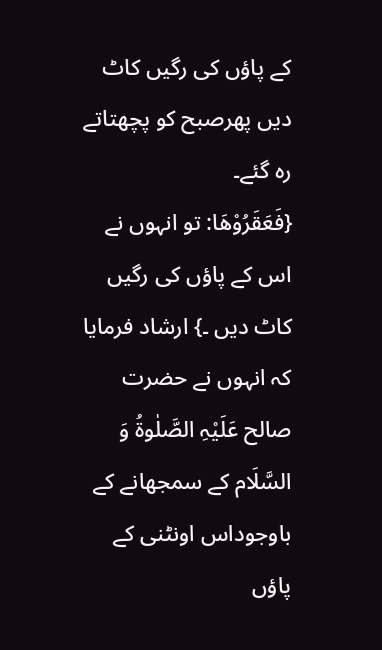کے پاؤں کی رگیں کاٹ دیں پھرصبح کو پچھتاتے رہ گئے۔
{فَعَقَرُوْهَا: تو انہوں نے اس کے پاؤں کی رگیں کاٹ دیں ۔} ارشاد فرمایا کہ انہوں نے حضرت صالح عَلَیْہِ الصَّلٰوۃُ وَ السَّلَام کے سمجھانے کے باوجوداس اونٹنی کے پاؤں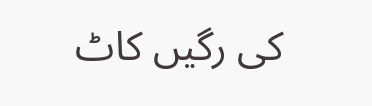کی رگیں کاٹ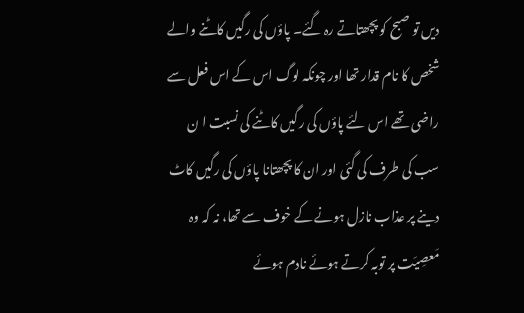دیں تو صبح کو پچھتاتے رہ گئے۔ پاؤں کی رگیں کاٹنے والے شخص کا نام قدار تھا اور چونکہ لوگ اس کے اس فعل سے راضی تھے اس لئے پاؤں کی رگیں کاٹنے کی نسبت ا ن سب کی طرف کی گئی اور ان کا پچھتانا پاؤں کی رگیں کاٹ دینے پر عذاب نازل ہونے کے خوف سے تھا، نہ کہ وہ مَعصِیَت پر توبہ کرتے ہوئے نادم ہوئے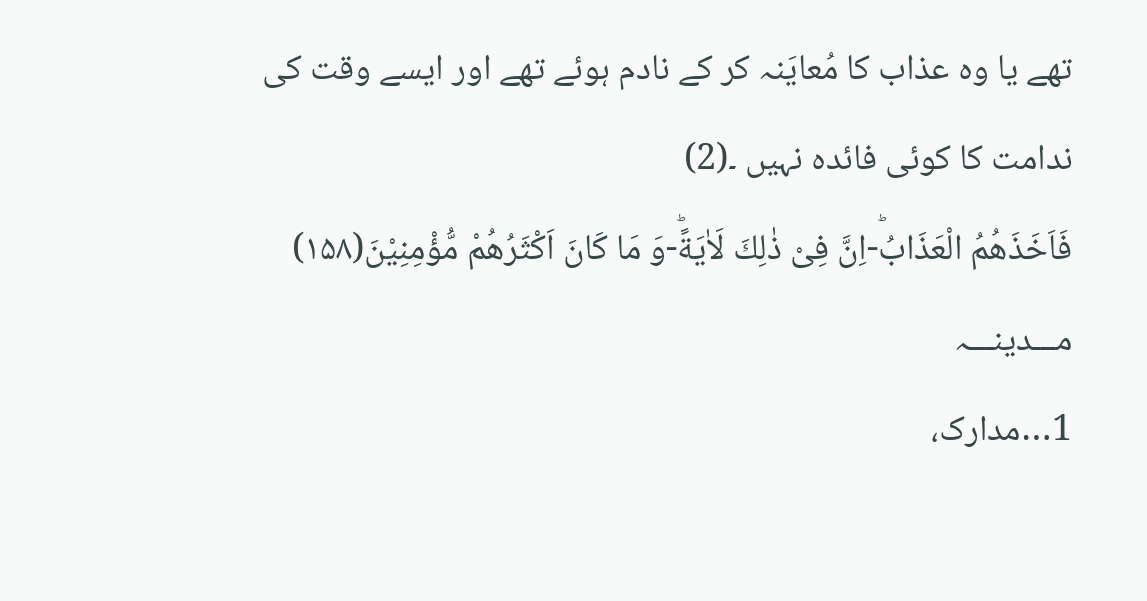تھے یا وہ عذاب کا مُعایَنہ کر کے نادم ہوئے تھے اور ایسے وقت کی ندامت کا کوئی فائدہ نہیں ۔(2)
فَاَخَذَهُمُ الْعَذَابُؕ-اِنَّ فِیْ ذٰلِكَ لَاٰیَةًؕ-وَ مَا كَانَ اَكْثَرُهُمْ مُّؤْمِنِیْنَ(۱۵۸)
مـــدینـــہ
1…مدارک،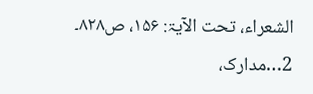الشعراء، تحت الآیۃ: ۱۵۶، ص۸۲۸۔
2…مدارک،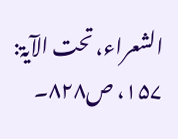الشعراء، تحت الآیۃ: ۱۵۷، ص۸۲۸۔